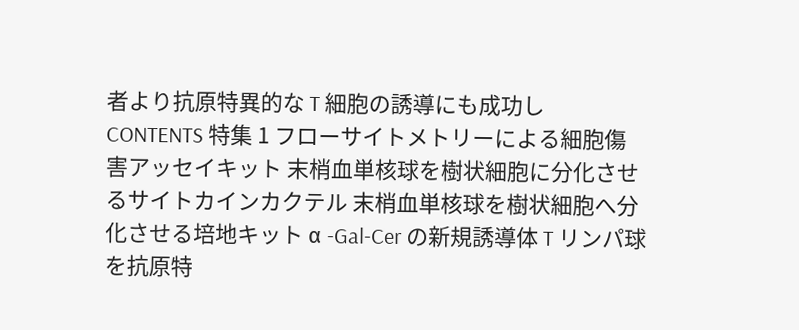者より抗原特異的な T 細胞の誘導にも成功し
CONTENTS 特集 1 フローサイトメトリーによる細胞傷害アッセイキット 末梢血単核球を樹状細胞に分化させるサイトカインカクテル 末梢血単核球を樹状細胞へ分化させる培地キット α -Gal-Cer の新規誘導体 T リンパ球を抗原特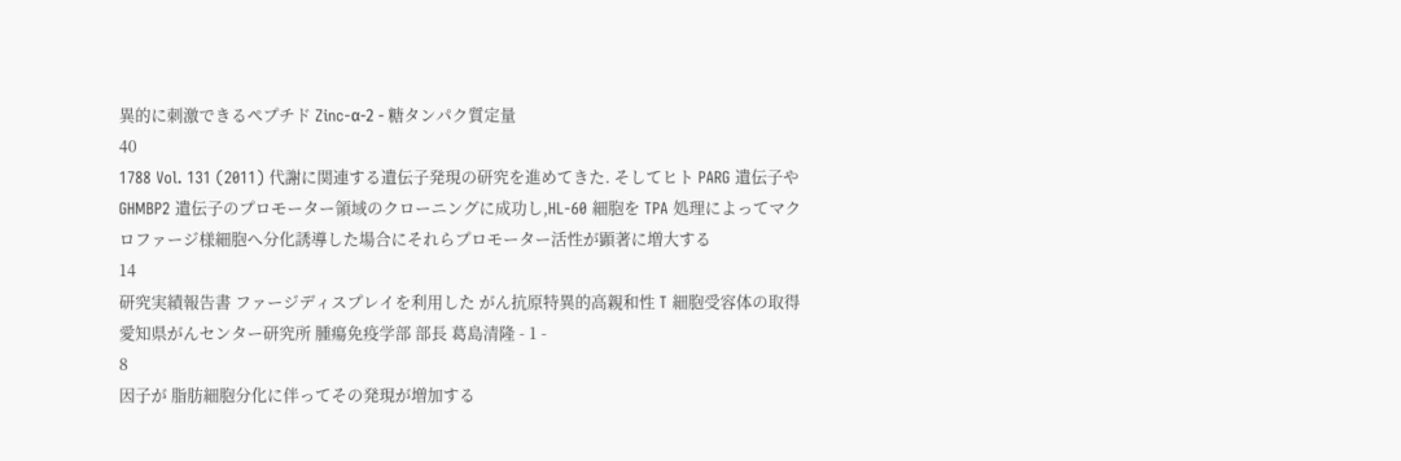異的に刺激できるペプチド Zinc-α-2 - 糖タンパク質定量
40
1788 Vol. 131 (2011) 代謝に関連する遺伝子発現の研究を進めてきた. そしてヒト PARG 遺伝子や GHMBP2 遺伝子のプロモーター領域のクローニングに成功し,HL-60 細胞を TPA 処理によってマクロファージ様細胞へ分化誘導した場合にそれらプロモーター活性が顕著に増大する
14
研究実績報告書 ファージディスプレイを利用した がん抗原特異的高親和性 T 細胞受容体の取得 愛知県がんセンター研究所 腫瘍免疫学部 部長 葛島清隆 - 1 -
8
因子が 脂肪細胞分化に伴ってその発現が増加する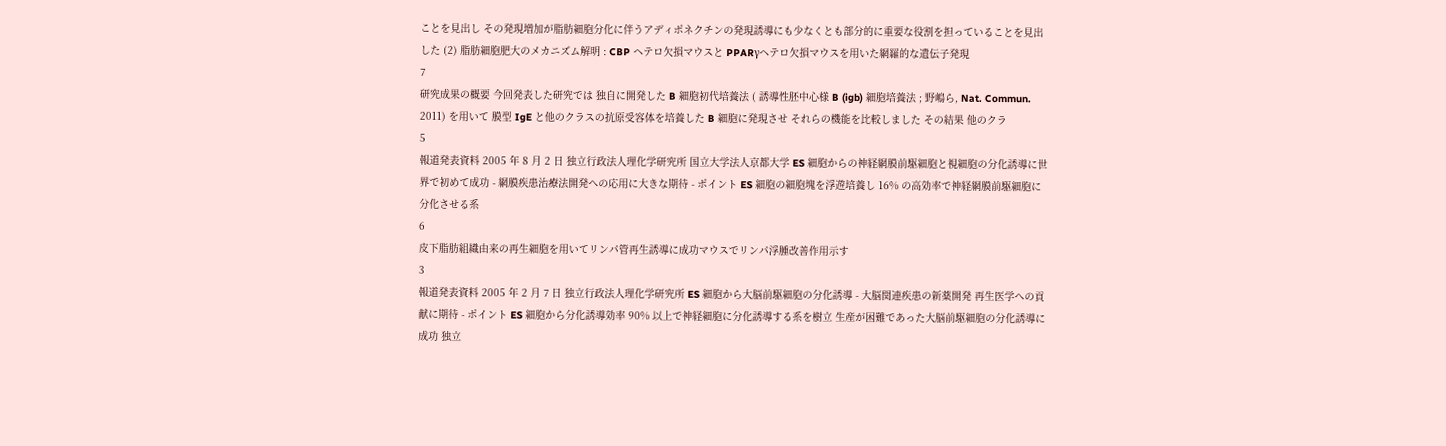ことを見出し その発現増加が脂肪細胞分化に伴うアディポネクチンの発現誘導にも少なくとも部分的に重要な役割を担っていることを見出した (2) 脂肪細胞肥大のメカニズム解明 : CBP ヘテロ欠損マウスと PPARγヘテロ欠損マウスを用いた網羅的な遺伝子発現
7
研究成果の概要 今回発表した研究では 独自に開発した B 細胞初代培養法 ( 誘導性胚中心様 B (igb) 細胞培養法 ; 野嶋ら, Nat. Commun. 2011) を用いて 膜型 IgE と他のクラスの抗原受容体を培養した B 細胞に発現させ それらの機能を比較しました その結果 他のクラ
5
報道発表資料 2005 年 8 月 2 日 独立行政法人理化学研究所 国立大学法人京都大学 ES 細胞からの神経網膜前駆細胞と視細胞の分化誘導に世界で初めて成功 - 網膜疾患治療法開発への応用に大きな期待 - ポイント ES 細胞の細胞塊を浮遊培養し 16% の高効率で神経網膜前駆細胞に分化させる系
6
皮下脂肪組織由来の再生細胞を用いてリンパ管再生誘導に成功マウスでリンパ浮腫改善作用示す
3
報道発表資料 2005 年 2 月 7 日 独立行政法人理化学研究所 ES 細胞から大脳前駆細胞の分化誘導 - 大脳関連疾患の新薬開発 再生医学への貢献に期待 - ポイント ES 細胞から分化誘導効率 90% 以上で神経細胞に分化誘導する系を樹立 生産が困難であった大脳前駆細胞の分化誘導に成功 独立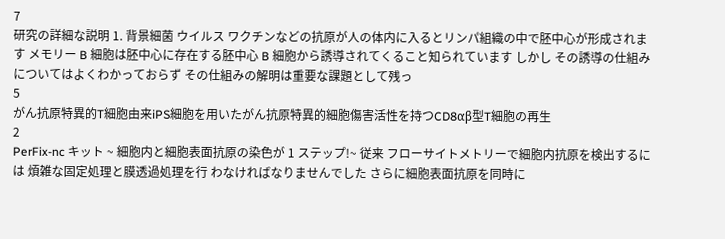7
研究の詳細な説明 1. 背景細菌 ウイルス ワクチンなどの抗原が人の体内に入るとリンパ組織の中で胚中心が形成されます メモリー B 細胞は胚中心に存在する胚中心 B 細胞から誘導されてくること知られています しかし その誘導の仕組みについてはよくわかっておらず その仕組みの解明は重要な課題として残っ
5
がん抗原特異的T細胞由来iPS細胞を用いたがん抗原特異的細胞傷害活性を持つCD8αβ型T細胞の再生
2
PerFix-nc キット ~ 細胞内と細胞表面抗原の染色が 1 ステップ!~ 従来 フローサイトメトリーで細胞内抗原を検出するには 煩雑な固定処理と膜透過処理を行 わなければなりませんでした さらに細胞表面抗原を同時に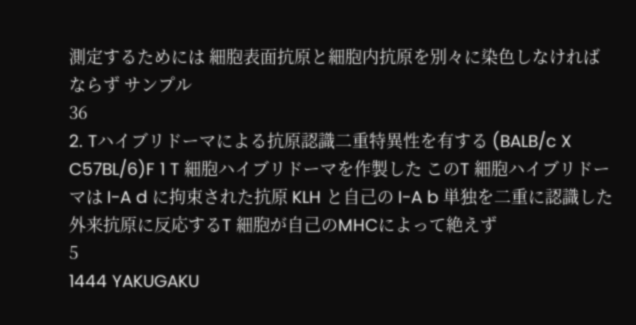測定するためには 細胞表面抗原と細胞内抗原を別々に染色しなければならず サンプル
36
2. Tハイブリドーマによる抗原認識二重特異性を有する (BALB/c X C57BL/6)F 1 T 細胞ハイブリドーマを作製した このT 細胞ハイブリドーマは I-A d に拘束された抗原 KLH と自己の I-A b 単独を二重に認識した 外来抗原に反応するT 細胞が自己のMHCによって絶えず
5
1444 YAKUGAKU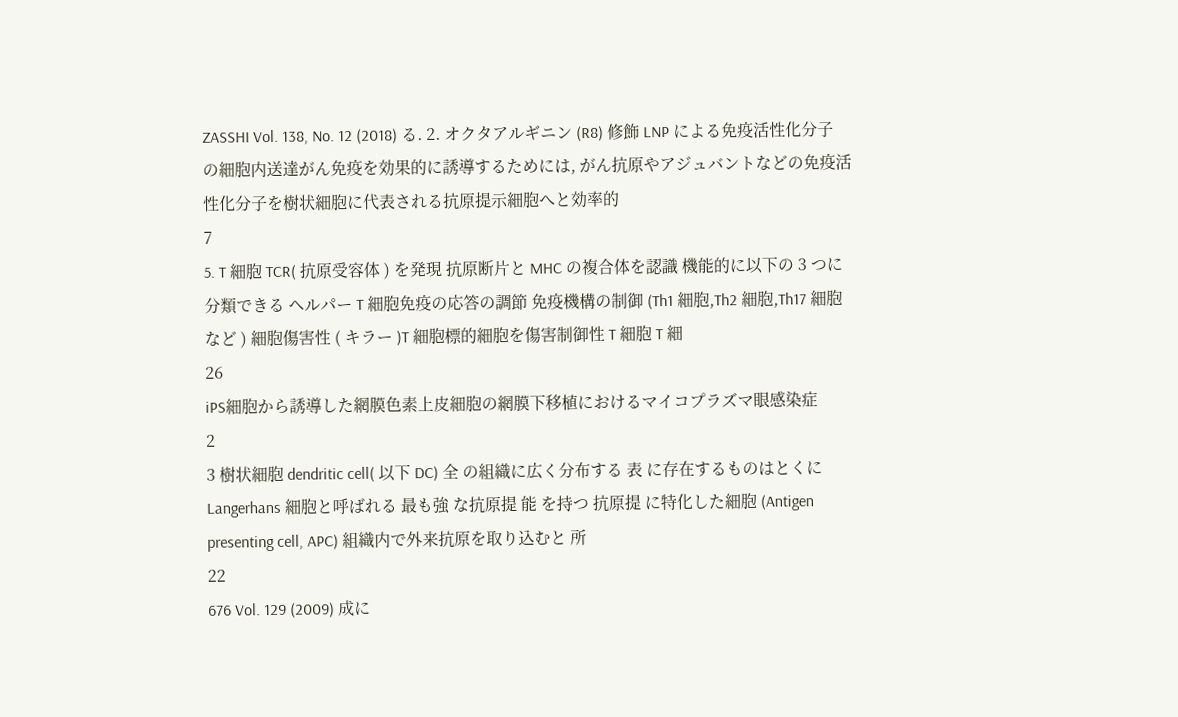ZASSHI Vol. 138, No. 12 (2018) る. 2. オクタアルギニン (R8) 修飾 LNP による免疫活性化分子の細胞内送達がん免疫を効果的に誘導するためには, がん抗原やアジュバントなどの免疫活性化分子を樹状細胞に代表される抗原提示細胞へと効率的
7
5. T 細胞 TCR( 抗原受容体 ) を発現 抗原断片と MHC の複合体を認識 機能的に以下の 3 つに分類できる ヘルパー T 細胞免疫の応答の調節 免疫機構の制御 (Th1 細胞,Th2 細胞,Th17 細胞など ) 細胞傷害性 ( キラー )T 細胞標的細胞を傷害制御性 T 細胞 T 細
26
iPS細胞から誘導した網膜色素上皮細胞の網膜下移植におけるマイコプラズマ眼感染症
2
3 樹状細胞 dendritic cell( 以下 DC) 全 の組織に広く分布する 表 に存在するものはとくに Langerhans 細胞と呼ばれる 最も強 な抗原提 能 を持つ 抗原提 に特化した細胞 (Antigen presenting cell, APC) 組織内で外来抗原を取り込むと 所
22
676 Vol. 129 (2009) 成に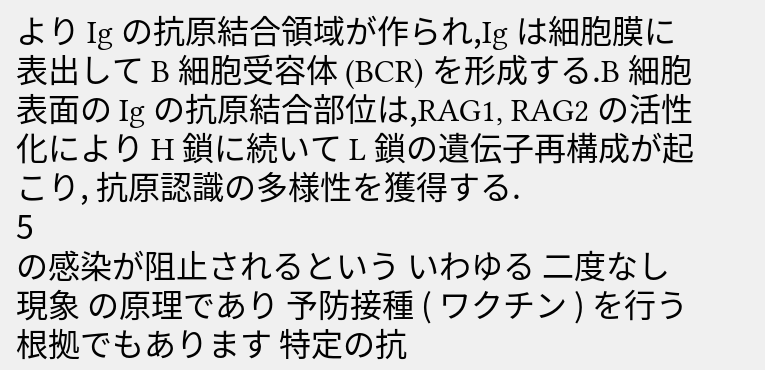より Ig の抗原結合領域が作られ,Ig は細胞膜に表出して B 細胞受容体 (BCR) を形成する.B 細胞表面の Ig の抗原結合部位は,RAG1, RAG2 の活性化により H 鎖に続いて L 鎖の遺伝子再構成が起こり, 抗原認識の多様性を獲得する.
5
の感染が阻止されるという いわゆる 二度なし現象 の原理であり 予防接種 ( ワクチン ) を行う根拠でもあります 特定の抗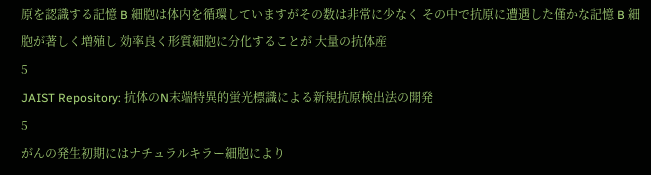原を認識する記憶 B 細胞は体内を循環していますがその数は非常に少なく その中で抗原に遭遇した僅かな記憶 B 細胞が著しく増殖し 効率良く形質細胞に分化することが 大量の抗体産
5
JAIST Repository: 抗体のN末端特異的蛍光標識による新規抗原検出法の開発
5
がんの発生初期にはナチュラルキラー細胞により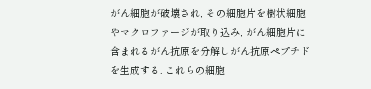がん細胞が破壊され, その細胞片を樹状細胞やマクロファージが取り込み, がん細胞片に含まれるがん抗原を分解しがん抗原ペプチドを生成する. これらの細胞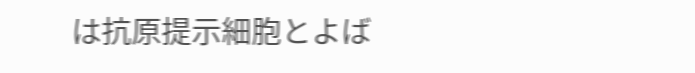は抗原提示細胞とよば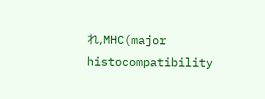れ,MHC(major histocompatibility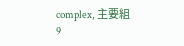complex, 主要組
9